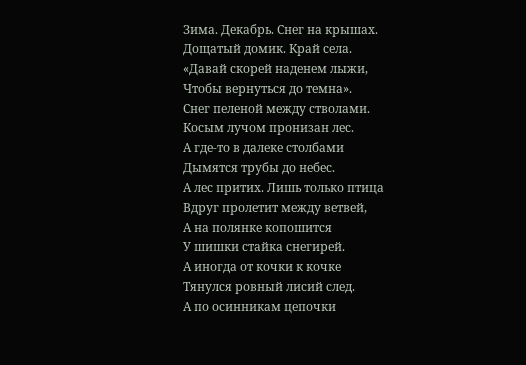Зима. Декабрь. Снег на крышах.
Дощатый домик. Край села.
«Давай скорей наденем лыжи,
Чтобы вернуться до темна».
Снег пеленой между стволами.
Косым лучом пронизан лес.
А где-то в далеке столбами
Дымятся трубы до небес.
А лес притих. Лишь только птица
Вдруг пролетит между ветвей,
А на полянке копошится
У шишки стайка снегирей.
А иногда от кочки к кочке
Тянулся ровный лисий след.
А по осинникам цепочки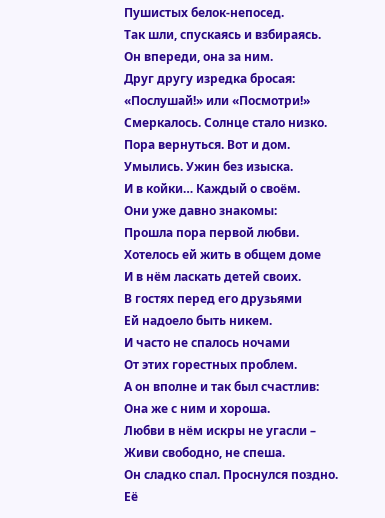Пушистых белок-непосед.
Так шли, спускаясь и взбираясь.
Он впереди, она за ним.
Друг другу изредка бросая:
«Послушай!» или «Посмотри!»
Смеркалось. Солнце стало низко.
Пора вернуться. Вот и дом.
Умылись. Ужин без изыска.
И в койки… Каждый о своём.
Они уже давно знакомы:
Прошла пора первой любви.
Хотелось ей жить в общем доме
И в нём ласкать детей своих.
В гостях перед его друзьями
Ей надоело быть никем.
И часто не спалось ночами
От этих горестных проблем.
А он вполне и так был счастлив:
Она же с ним и хороша.
Любви в нём искры не угасли –
Живи свободно, не спеша.
Он сладко спал. Проснулся поздно.
Её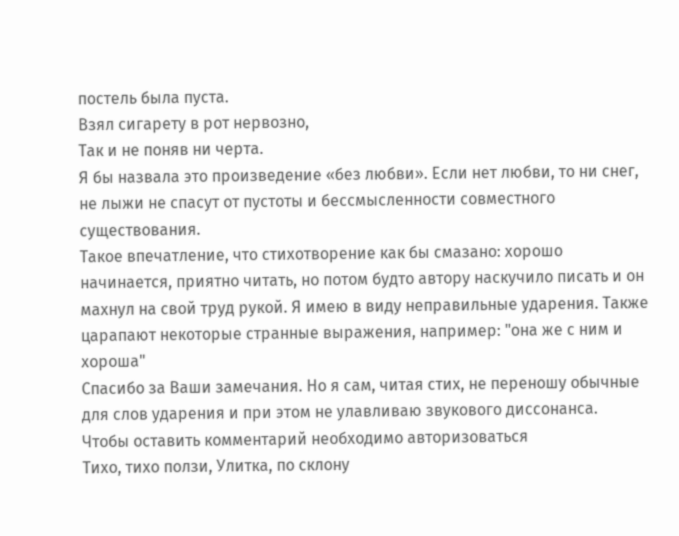постель была пуста.
Взял сигарету в рот нервозно,
Так и не поняв ни черта.
Я бы назвала это произведение «без любви». Если нет любви, то ни снег, не лыжи не спасут от пустоты и бессмысленности совместного существования.
Такое впечатление, что стихотворение как бы смазано: хорошо начинается, приятно читать, но потом будто автору наскучило писать и он махнул на свой труд рукой. Я имею в виду неправильные ударения. Также царапают некоторые странные выражения, например: "она же с ним и хороша"
Спасибо за Ваши замечания. Но я сам, читая стих, не переношу обычные для слов ударения и при этом не улавливаю звукового диссонанса.
Чтобы оставить комментарий необходимо авторизоваться
Тихо, тихо ползи, Улитка, по склону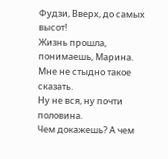Фудзи, Вверх, до самых высот!
Жизнь прошла, понимаешь, Марина.
Мне не стыдно такое сказать.
Ну не вся, ну почти половина.
Чем докажешь? А чем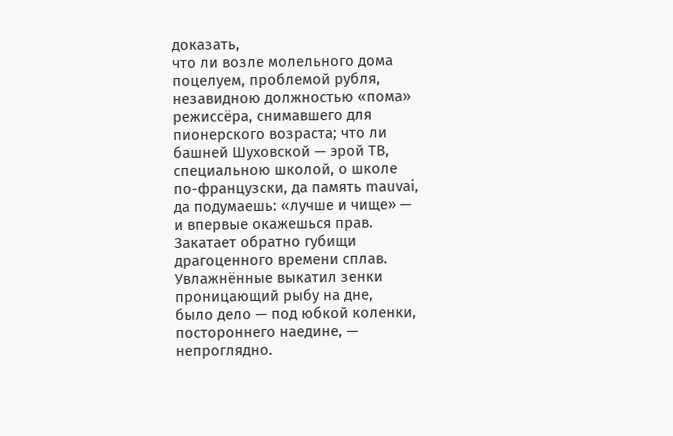доказать,
что ли возле молельного дома
поцелуем, проблемой рубля,
незавидною должностью «пома»
режиссёра, снимавшего для
пионерского возраста; что ли
башней Шуховской — эрой ТВ,
специальною школой, о школе
по-французски, да память mauvai,
да подумаешь: «лучше и чище» —
и впервые окажешься прав.
Закатает обратно губищи
драгоценного времени сплав.
Увлажнённые выкатил зенки
проницающий рыбу на дне,
было дело — под юбкой коленки,
постороннего наедине, —
непроглядно.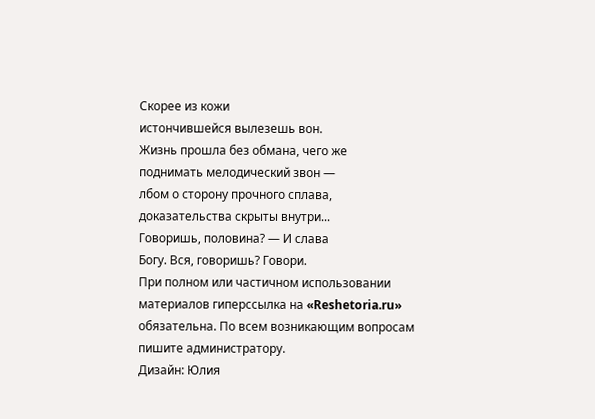Скорее из кожи
истончившейся вылезешь вон.
Жизнь прошла без обмана, чего же
поднимать мелодический звон —
лбом о сторону прочного сплава,
доказательства скрыты внутри...
Говоришь, половина? — И слава
Богу. Вся, говоришь? Говори.
При полном или частичном использовании материалов гиперссылка на «Reshetoria.ru» обязательна. По всем возникающим вопросам пишите администратору.
Дизайн: Юлия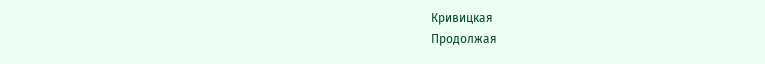Кривицкая
Продолжая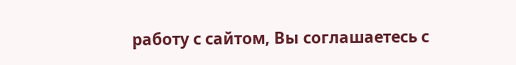работу с сайтом, Вы соглашаетесь с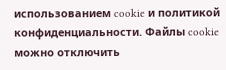использованием cookie и политикой конфиденциальности. Файлы cookie можно отключить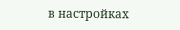в настройках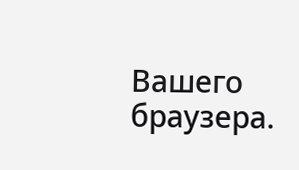Вашего браузера.